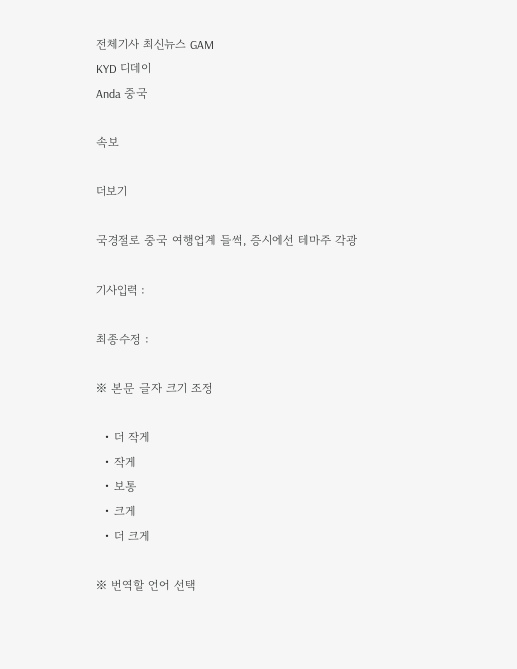전체기사 최신뉴스 GAM
KYD 디데이
Anda 중국

속보

더보기

국경절로 중국 여행업계 들썩, 증시에선 테마주 각광

기사입력 :

최종수정 :

※ 본문 글자 크기 조정

  • 더 작게
  • 작게
  • 보통
  • 크게
  • 더 크게

※ 번역할 언어 선택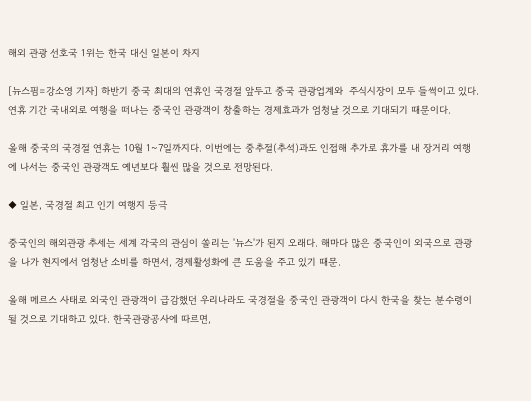해외 관광 선호국 1위는 한국 대신 일본이 차지

[뉴스핌=강소영 기자] 하반기 중국 최대의 연휴인 국경절 앞두고 중국 관광업계와  주식시장이 모두 들썩이고 있다. 연휴 기간 국내외로 여행을 떠나는 중국인 관광객이 창출하는 경제효과가 엄청날 것으로 기대되기 때문이다.

올해 중국의 국경절 연휴는 10월 1~7일까지다. 이번에는 중추절(추석)과도 인접해 추가로 휴가를 내 장거리 여행에 나서는 중국인 관광객도 예년보다 훨씬 많을 것으로 전망된다.

◆ 일본, 국경절 최고 인기 여행지 등극

중국인의 해외관광 추세는 세계 각국의 관심이 쏠리는 '뉴스'가 된지 오래다. 해마다 많은 중국인이 외국으로 관광을 나가 현지에서 엄청난 소비를 하면서, 경제활성화에 큰 도움을 주고 있기 때문.

올해 메르스 사태로 외국인 관광객이 급감했던 우리나라도 국경절을 중국인 관광객이 다시 한국을 찾는 분수령이 될 것으로 기대하고 있다. 한국관광공사에 따르면,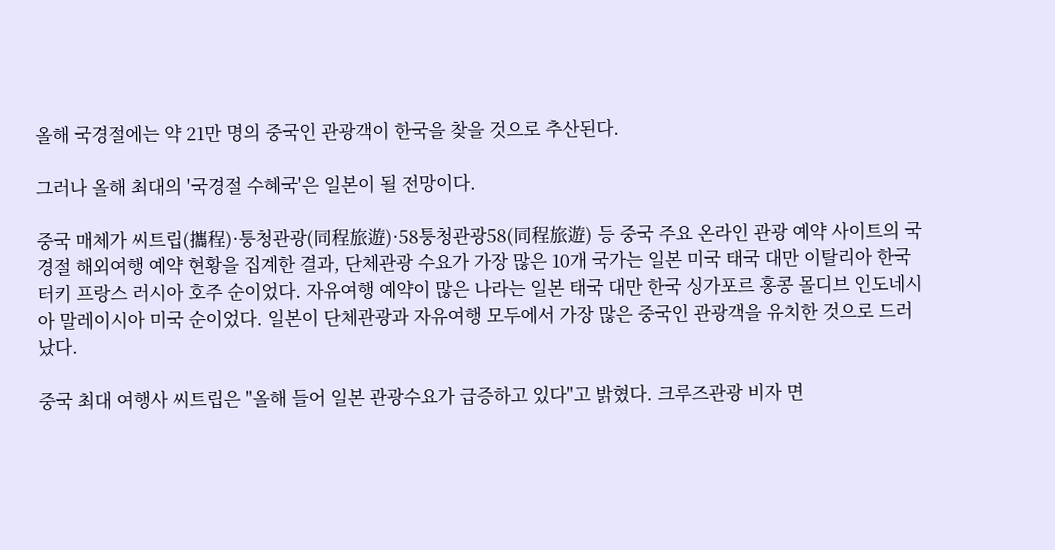올해 국경절에는 약 21만 명의 중국인 관광객이 한국을 찾을 것으로 추산된다.

그러나 올해 최대의 '국경절 수혜국'은 일본이 될 전망이다.

중국 매체가 씨트립(攜程)·퉁청관광(同程旅遊)·58퉁청관광58(同程旅遊) 등 중국 주요 온라인 관광 예약 사이트의 국경절 해외여행 예약 현황을 집계한 결과, 단체관광 수요가 가장 많은 10개 국가는 일본 미국 태국 대만 이탈리아 한국 터키 프랑스 러시아 호주 순이었다. 자유여행 예약이 많은 나라는 일본 태국 대만 한국 싱가포르 홍콩 몰디브 인도네시아 말레이시아 미국 순이었다. 일본이 단체관광과 자유여행 모두에서 가장 많은 중국인 관광객을 유치한 것으로 드러났다.

중국 최대 여행사 씨트립은 "올해 들어 일본 관광수요가 급증하고 있다"고 밝혔다. 크루즈관광 비자 면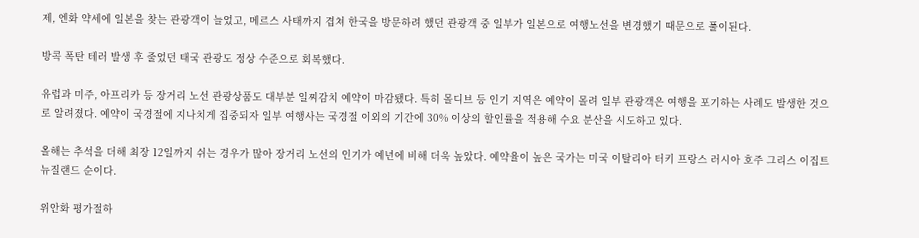제, 엔화 약세에 일본을 찾는 관광객이 늘었고, 메르스 사태까지 겹쳐 한국을 방문하려 했던 관광객 중 일부가 일본으로 여행노선을 변경했기 때문으로 풀이된다.

방콕 폭탄 테러 발생 후 줄었던 태국 관광도 정상 수준으로 회복했다.

유럽과 미주, 아프리카 등 장거리 노선 관광상품도 대부분 일찌감치 예약이 마감됐다. 특히 몰디브 등 인기 지역은 예약이 몰려 일부 관광객은 여행을 포기하는 사례도 발생한 것으로 알려졌다. 예약이 국경절에 지나치게 집중되자 일부 여행사는 국경절 이외의 기간에 30% 이상의 할인률을 적용해 수요 분산을 시도하고 있다.

올해는 추석을 더해 최장 12일까지 쉬는 경우가 많아 장거리 노선의 인기가 예년에 비해 더욱 높았다. 예약율이 높은 국가는 미국 이탈리아 터키 프랑스 러시아 호주 그리스 이집트 뉴질랜드 순이다.

위안화 평가절하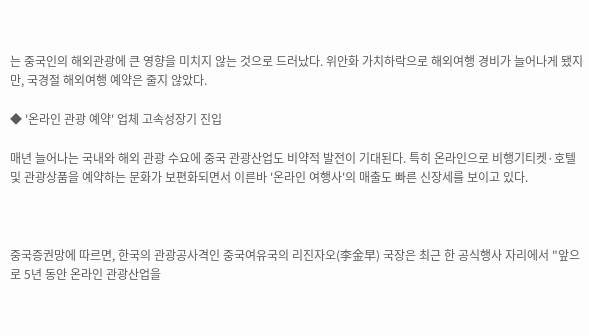는 중국인의 해외관광에 큰 영향을 미치지 않는 것으로 드러났다. 위안화 가치하락으로 해외여행 경비가 늘어나게 됐지만, 국경절 해외여행 예약은 줄지 않았다.

◆ '온라인 관광 예약' 업체 고속성장기 진입

매년 늘어나는 국내와 해외 관광 수요에 중국 관광산업도 비약적 발전이 기대된다. 특히 온라인으로 비행기티켓·호텔 및 관광상품을 예약하는 문화가 보편화되면서 이른바 '온라인 여행사'의 매출도 빠른 신장세를 보이고 있다.



중국증권망에 따르면, 한국의 관광공사격인 중국여유국의 리진자오(李金早) 국장은 최근 한 공식행사 자리에서 "앞으로 5년 동안 온라인 관광산업을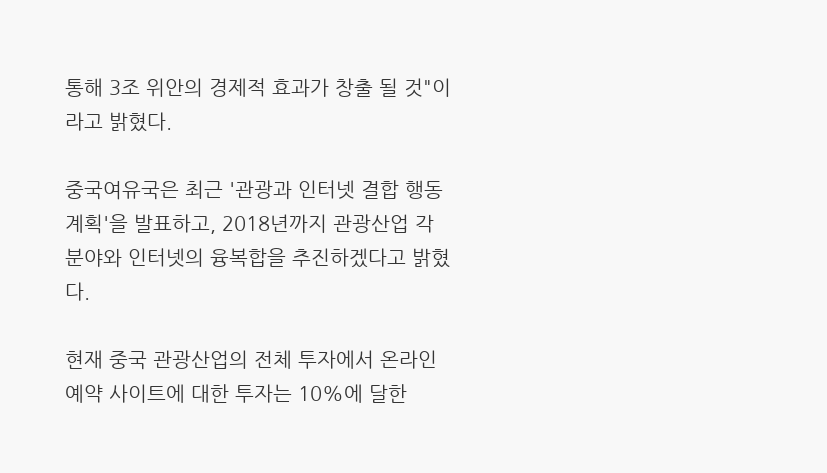통해 3조 위안의 경제적 효과가 창출 될 것"이라고 밝혔다.

중국여유국은 최근 '관광과 인터넷 결합 행동계획'을 발표하고, 2018년까지 관광산업 각 분야와 인터넷의 융복합을 추진하겠다고 밝혔다.

현재 중국 관광산업의 전체 투자에서 온라인 예약 사이트에 대한 투자는 10%에 달한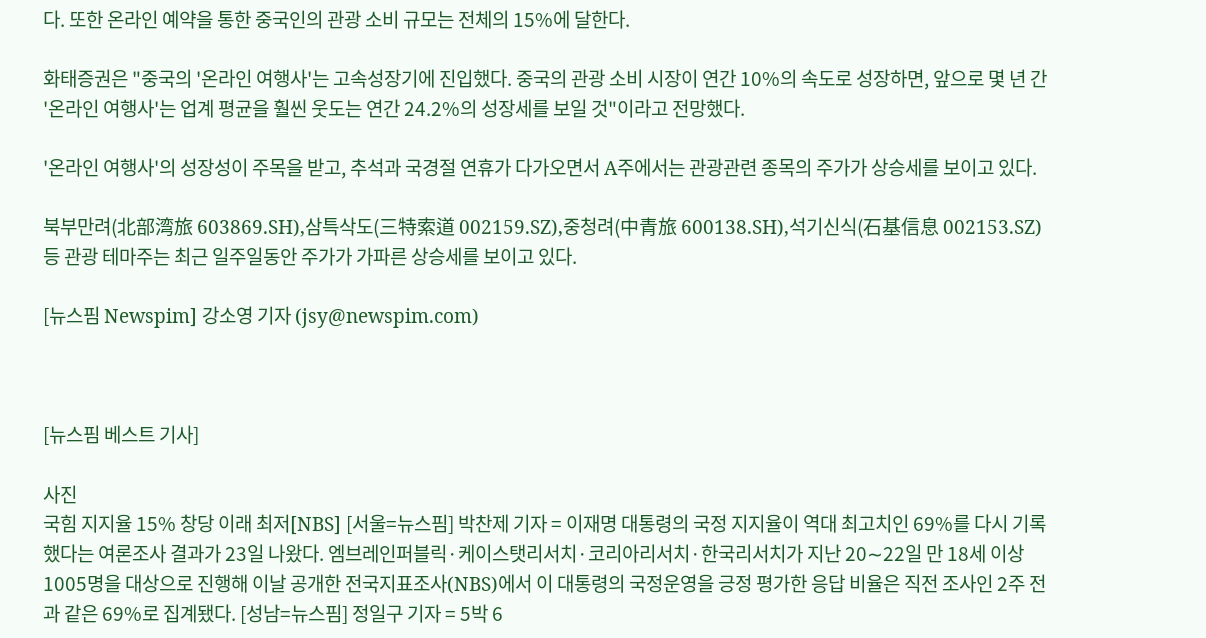다. 또한 온라인 예약을 통한 중국인의 관광 소비 규모는 전체의 15%에 달한다.

화태증권은 "중국의 '온라인 여행사'는 고속성장기에 진입했다. 중국의 관광 소비 시장이 연간 10%의 속도로 성장하면, 앞으로 몇 년 간 '온라인 여행사'는 업계 평균을 훨씬 웃도는 연간 24.2%의 성장세를 보일 것"이라고 전망했다.

'온라인 여행사'의 성장성이 주목을 받고, 추석과 국경절 연휴가 다가오면서 A주에서는 관광관련 종목의 주가가 상승세를 보이고 있다.

북부만려(北部湾旅 603869.SH),삼특삭도(三特索道 002159.SZ),중청려(中青旅 600138.SH),석기신식(石基信息 002153.SZ) 등 관광 테마주는 최근 일주일동안 주가가 가파른 상승세를 보이고 있다.

[뉴스핌 Newspim] 강소영 기자 (jsy@newspim.com)



[뉴스핌 베스트 기사]

사진
국힘 지지율 15% 창당 이래 최저[NBS] [서울=뉴스핌] 박찬제 기자 = 이재명 대통령의 국정 지지율이 역대 최고치인 69%를 다시 기록했다는 여론조사 결과가 23일 나왔다. 엠브레인퍼블릭·케이스탯리서치·코리아리서치·한국리서치가 지난 20∼22일 만 18세 이상 1005명을 대상으로 진행해 이날 공개한 전국지표조사(NBS)에서 이 대통령의 국정운영을 긍정 평가한 응답 비율은 직전 조사인 2주 전과 같은 69%로 집계됐다. [성남=뉴스핌] 정일구 기자 = 5박 6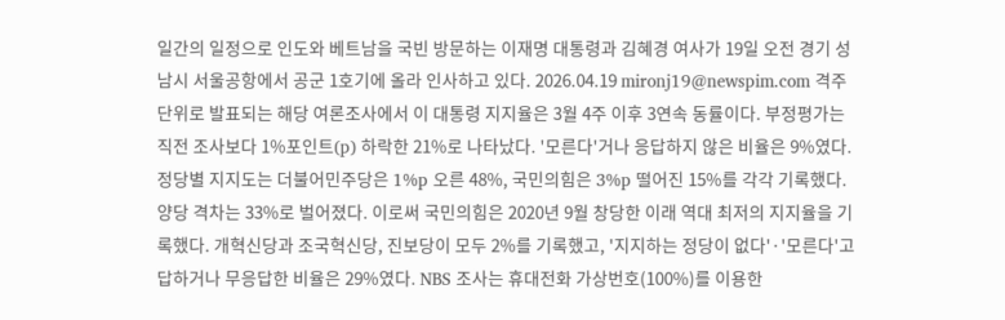일간의 일정으로 인도와 베트남을 국빈 방문하는 이재명 대통령과 김혜경 여사가 19일 오전 경기 성남시 서울공항에서 공군 1호기에 올라 인사하고 있다. 2026.04.19 mironj19@newspim.com 격주 단위로 발표되는 해당 여론조사에서 이 대통령 지지율은 3월 4주 이후 3연속 동률이다. 부정평가는 직전 조사보다 1%포인트(p) 하락한 21%로 나타났다. '모른다'거나 응답하지 않은 비율은 9%였다. 정당별 지지도는 더불어민주당은 1%p 오른 48%, 국민의힘은 3%p 떨어진 15%를 각각 기록했다. 양당 격차는 33%로 벌어졌다. 이로써 국민의힘은 2020년 9월 창당한 이래 역대 최저의 지지율을 기록했다. 개혁신당과 조국혁신당, 진보당이 모두 2%를 기록했고, '지지하는 정당이 없다'·'모른다'고 답하거나 무응답한 비율은 29%였다. NBS 조사는 휴대전화 가상번호(100%)를 이용한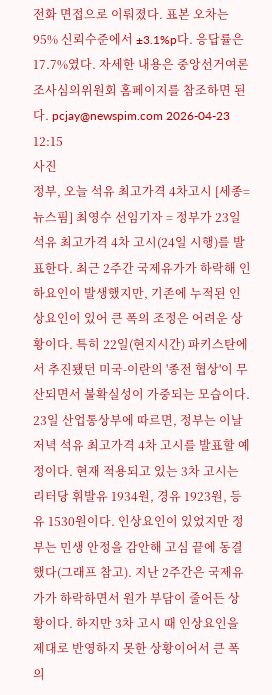전화 면접으로 이뤄졌다. 표본 오차는 95% 신뢰수준에서 ±3.1%p다. 응답률은 17.7%였다. 자세한 내용은 중앙선거여론조사심의위원회 홈페이지를 참조하면 된다. pcjay@newspim.com 2026-04-23 12:15
사진
정부, 오늘 석유 최고가격 4차고시 [세종=뉴스핌] 최영수 선임기자 = 정부가 23일 석유 최고가격 4차 고시(24일 시행)를 발표한다. 최근 2주간 국제유가가 하락해 인하요인이 발생했지만, 기존에 누적된 인상요인이 있어 큰 폭의 조정은 어려운 상황이다. 특히 22일(현지시간) 파키스탄에서 추진됐던 미국-이란의 '종전 협상'이 무산되면서 불확실성이 가중되는 모습이다. 23일 산업통상부에 따르면, 정부는 이날 저녁 석유 최고가격 4차 고시를 발표할 예정이다. 현재 적용되고 있는 3차 고시는 리터당 휘발유 1934원, 경유 1923원, 등유 1530원이다. 인상요인이 있었지만 정부는 민생 안정을 감안해 고심 끝에 동결했다(그래프 참고). 지난 2주간은 국제유가가 하락하면서 원가 부담이 줄어든 상황이다. 하지만 3차 고시 때 인상요인을 제대로 반영하지 못한 상황이어서 큰 폭의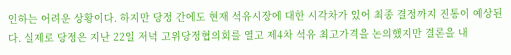인하는 어려운 상황이다. 하지만 당정 간에도 현재 석유시장에 대한 시각차가 있어 최종 결정까지 진통이 예상된다. 실제로 당정은 지난 22일 저녁 고위당정협의회를 열고 제4차 석유 최고가격을 논의했지만 결론을 내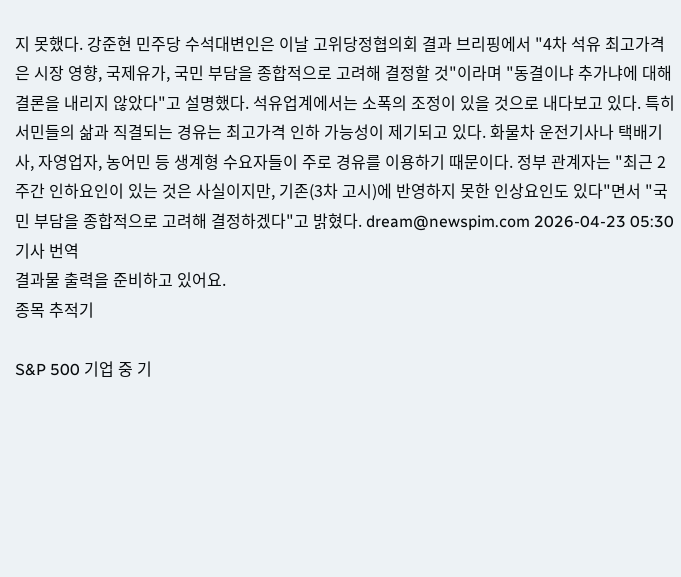지 못했다. 강준현 민주당 수석대변인은 이날 고위당정협의회 결과 브리핑에서 "4차 석유 최고가격은 시장 영향, 국제유가, 국민 부담을 종합적으로 고려해 결정할 것"이라며 "동결이냐 추가냐에 대해 결론을 내리지 않았다"고 설명했다. 석유업계에서는 소폭의 조정이 있을 것으로 내다보고 있다. 특히 서민들의 삶과 직결되는 경유는 최고가격 인하 가능성이 제기되고 있다. 화물차 운전기사나 택배기사, 자영업자, 농어민 등 생계형 수요자들이 주로 경유를 이용하기 때문이다. 정부 관계자는 "최근 2주간 인하요인이 있는 것은 사실이지만, 기존(3차 고시)에 반영하지 못한 인상요인도 있다"면서 "국민 부담을 종합적으로 고려해 결정하겠다"고 밝혔다. dream@newspim.com 2026-04-23 05:30
기사 번역
결과물 출력을 준비하고 있어요.
종목 추적기

S&P 500 기업 중 기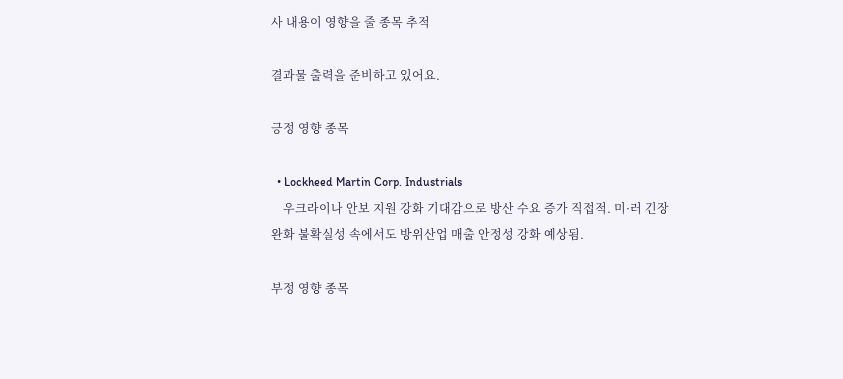사 내용이 영향을 줄 종목 추적

결과물 출력을 준비하고 있어요.

긍정 영향 종목

  • Lockheed Martin Corp. Industrials
    우크라이나 안보 지원 강화 기대감으로 방산 수요 증가 직접적. 미·러 긴장 완화 불확실성 속에서도 방위산업 매출 안정성 강화 예상됨.

부정 영향 종목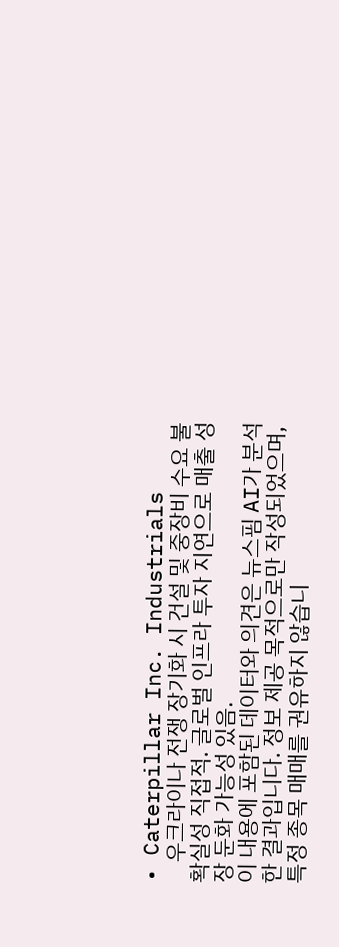• Caterpillar Inc. Industrials
    우크라이나 전쟁 장기화 시 건설 및 중장비 수요 불확실성 직접적. 글로벌 인프라 투자 지연으로 매출 성장 둔화 가능성 있음.
이 내용에 포함된 데이터와 의견은 뉴스핌 AI가 분석한 결과입니다. 정보 제공 목적으로만 작성되었으며, 특정 종목 매매를 권유하지 않습니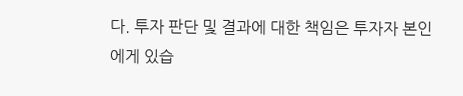다. 투자 판단 및 결과에 대한 책임은 투자자 본인에게 있습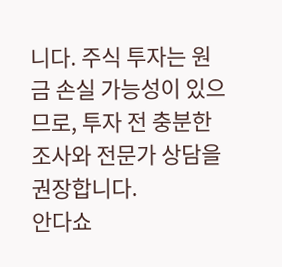니다. 주식 투자는 원금 손실 가능성이 있으므로, 투자 전 충분한 조사와 전문가 상담을 권장합니다.
안다쇼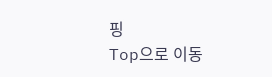핑
Top으로 이동